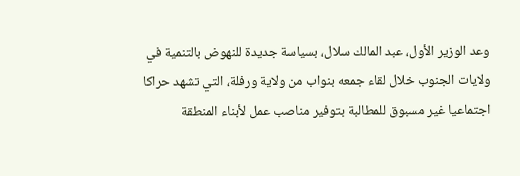وعد الوزير الأول، عبد المالك سلال، بسياسة جديدة للنهوض بالتنمية في ولايات الجنوب خلال لقاء جمعه بنواب من ولاية ورفلة، التي تشهد حراكا اجتماعيا غير مسبوق للمطالبة بتوفير مناصب عمل لأبناء المنطقة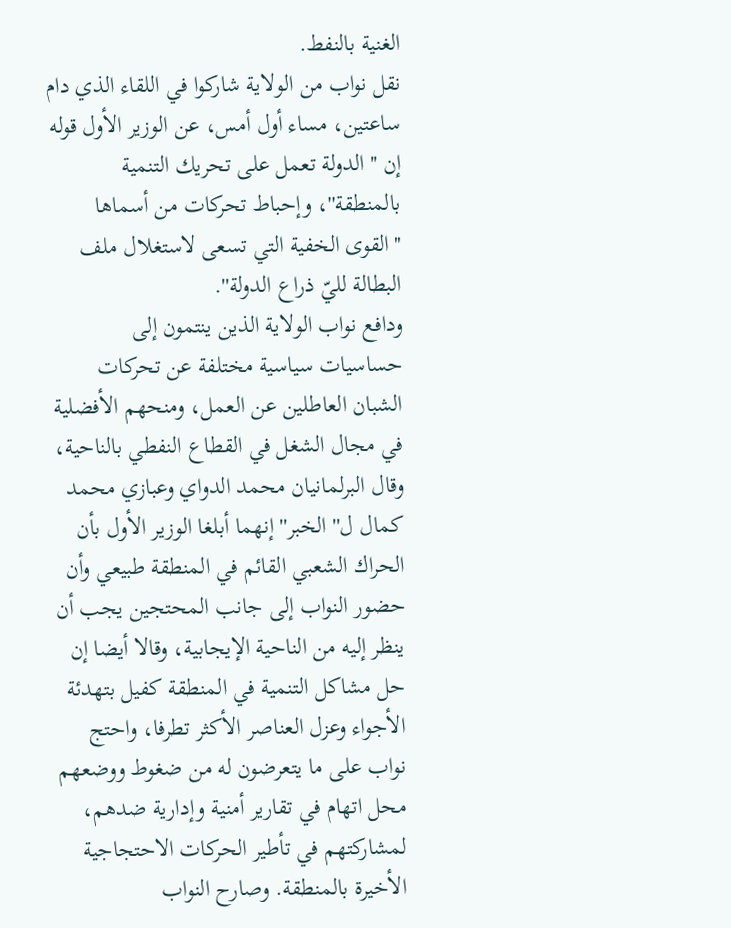الغنية بالنفط.
نقل نواب من الولاية شاركوا في اللقاء الذي دام ساعتين، مساء أول أمس، عن الوزير الأول قوله إن ''الدولة تعمل على تحريك التنمية بالمنطقة''، وإحباط تحركات من أسماها ''القوى الخفية التي تسعى لاستغلال ملف البطالة لليّ ذراع الدولة''.
ودافع نواب الولاية الذين ينتمون إلى حساسيات سياسية مختلفة عن تحركات الشبان العاطلين عن العمل، ومنحهم الأفضلية في مجال الشغل في القطاع النفطي بالناحية، وقال البرلمانيان محمد الدواي وعبازي محمد كمال ل''الخبر'' إنهما أبلغا الوزير الأول بأن الحراك الشعبي القائم في المنطقة طبيعي وأن حضور النواب إلى جانب المحتجين يجب أن ينظر إليه من الناحية الإيجابية، وقالا أيضا إن حل مشاكل التنمية في المنطقة كفيل بتهدئة الأجواء وعزل العناصر الأكثر تطرفا، واحتج نواب على ما يتعرضون له من ضغوط ووضعهم محل اتهام في تقارير أمنية وإدارية ضدهم، لمشاركتهم في تأطير الحركات الاحتجاجية الأخيرة بالمنطقة. وصارح النواب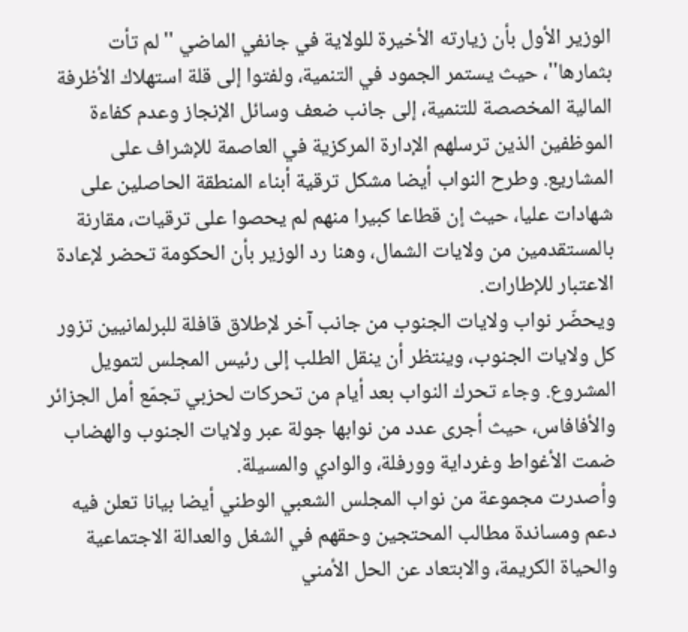الوزير الأول بأن زيارته الأخيرة للولاية في جانفي الماضي ''لم تأت بثمارها''، حيث يستمر الجمود في التنمية، ولفتوا إلى قلة استهلاك الأظرفة المالية المخصصة للتنمية، إلى جانب ضعف وسائل الإنجاز وعدم كفاءة الموظفين الذين ترسلهم الإدارة المركزية في العاصمة للإشراف على المشاريع. وطرح النواب أيضا مشكل ترقية أبناء المنطقة الحاصلين على شهادات عليا، حيث إن قطاعا كبيرا منهم لم يحصوا على ترقيات، مقارنة بالمستقدمين من ولايات الشمال، وهنا رد الوزير بأن الحكومة تحضر لإعادة الاعتبار للإطارات.
ويحضّر نواب ولايات الجنوب من جانب آخر لإطلاق قافلة للبرلمانيين تزور كل ولايات الجنوب، وينتظر أن ينقل الطلب إلى رئيس المجلس لتمويل المشروع. وجاء تحرك النواب بعد أيام من تحركات لحزبي تجمّع أمل الجزائر والأفافاس، حيث أجرى عدد من نوابها جولة عبر ولايات الجنوب والهضاب ضمت الأغواط وغرداية وورفلة، والوادي والمسيلة.
وأصدرت مجموعة من نواب المجلس الشعبي الوطني أيضا بيانا تعلن فيه دعم ومساندة مطالب المحتجين وحقهم في الشغل والعدالة الاجتماعية والحياة الكريمة، والابتعاد عن الحل الأمني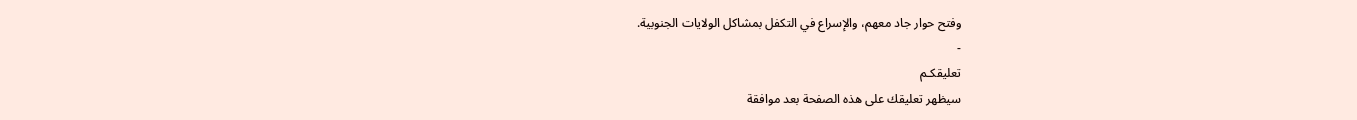وفتح حوار جاد معهم، والإسراع في التكفل بمشاكل الولايات الجنوبية.
-
تعليقكـم
سيظهر تعليقك على هذه الصفحة بعد موافقة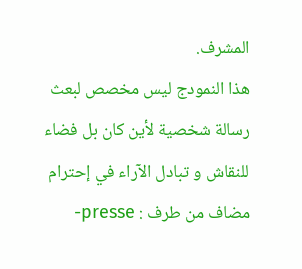المشرف.
هذا النمودج ليس مخصص لبعث رسالة شخصية لأين كان بل فضاء للنقاش و تبادل الآراء في إحترام
مضاف من طرف : presse-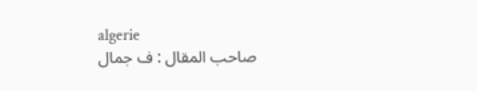algerie
صاحب المقال : ف جمال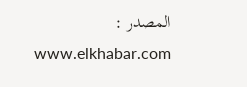المصدر : www.elkhabar.com